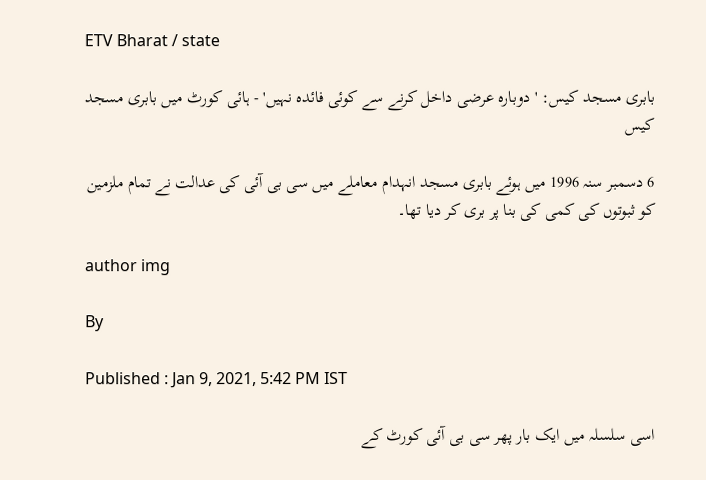ETV Bharat / state

بابری مسجد کیس: 'دوبارہ عرضی داخل کرنے سے کوئی فائدہ نہیں' - ہائی کورٹ میں بابری مسجد کیس

6 دسمبر سنہ 1996 میں ہوئے بابری مسجد انہدام معاملے میں سی بی آئی کی عدالت نے تمام ملزمین کو ثبوتوں کی کمی کی بنا پر بری کر دیا تھا۔

author img

By

Published : Jan 9, 2021, 5:42 PM IST

اسی سلسلہ میں ایک بار پھر سی بی آئی کورٹ کے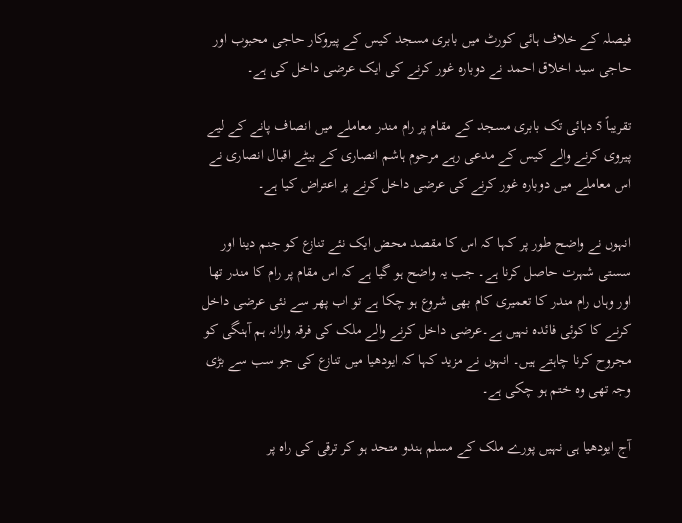فیصلہ کے خلاف ہائی کورٹ میں بابری مسجد کیس کے پیروکار حاجی محبوب اور حاجی سید اخلاق احمد نے دوبارہ غور کرنے کی ایک عرضی داخل کی ہے۔

تقریباً 5 دہائی تک بابری مسجد کے مقام پر رام مندر معاملے میں انصاف پانے کے لیے پیروی کرنے والے کیس کے مدعی رہے مرحوم ہاشم انصاری کے بیٹے اقبال انصاری نے اس معاملے میں دوبارہ غور کرنے کی عرضی داخل کرنے پر اعتراض کیا ہے۔

انہوں نے واضح طور پر کہا کہ اس کا مقصد محض ایک نئے تنازع کو جنم دینا اور سستی شہرت حاصل کرنا ہے۔ جب یہ واضح ہو گیا ہے کہ اس مقام پر رام کا مندر تھا اور وہاں رام مندر کا تعمیری کام بھی شروع ہو چکا ہے تو اب پھر سے نئی عرضی داخل کرنے کا کوئی فائدہ نہیں ہے۔عرضی داخل کرنے والے ملک کی فرقہ وارانہ ہم آہنگی کو مجروح کرنا چاہتے ہیں۔ انہوں نے مزید کہا کہ ایودھیا میں تنازع کی جو سب سے بڑی وجہ تھی وہ ختم ہو چکی ہے۔

آج ایودھیا ہی نہیں پورے ملک کے مسلم ہندو متحد ہو کر ترقی کی راہ پر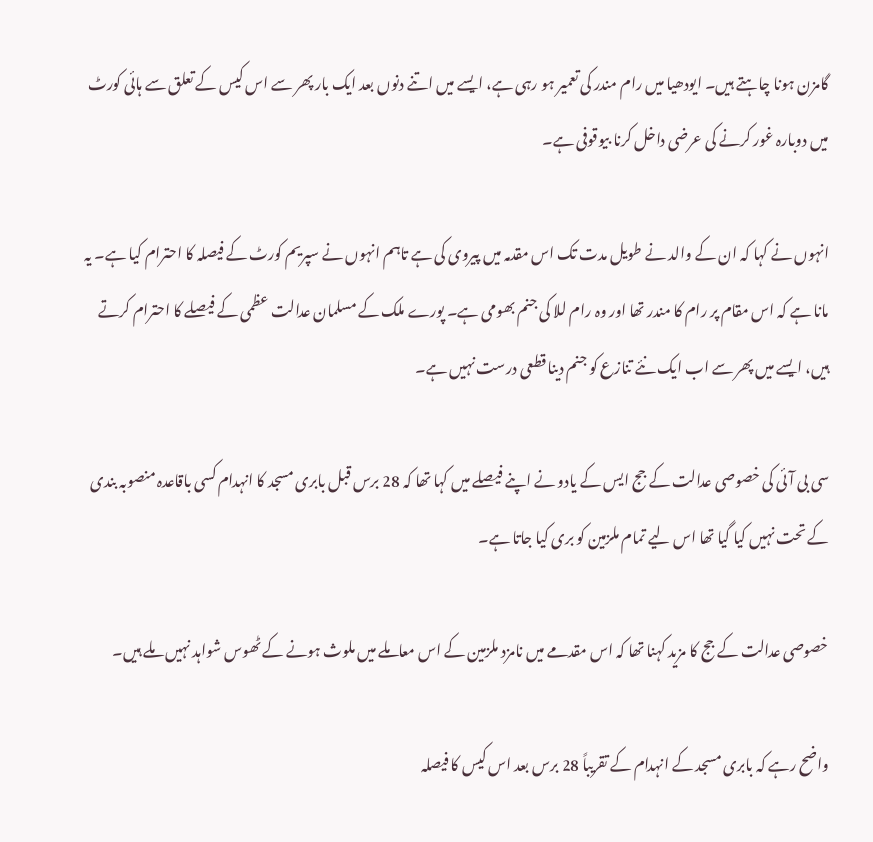گامزن ہونا چاہتے ہیں۔ ایودھیا میں رام مندر کی تعمیر ہو رہی ہے، ایسے میں اتنے دنوں بعد ایک بار پھر سے اس کیس کے تعلق سے ہائی کورٹ میں دوبارہ غور کرنے کی عرضی داخل کرنا بیوقوفی ہے۔

انہوں نے کہا کہ ان کے والد نے طویل مدت تک اس مقدمہ میں پیروی کی ہے تاہم انہوں نے سپریم کورٹ کے فیصلہ کا احترام کیا ہے۔ یہ مانا ہے کہ اس مقام پر رام کا مندر تھا اور وہ رام للا کی جنم بھومی ہے۔ پورے ملک کے مسلمان عدالت عظمی کے فیصلے کا احترام کرتے ہیں، ایسے میں پھر سے اب ایک نئے تنازع کو جنم دینا قطعی درست نہیں ہے۔

سی بی آئی کی خصوصی عدالت کے جج ایس کے یادو نے اپنے فیصلے میں کہا تھا کہ 28 برس قبل بابری مسجد کا انہدام کسی باقاعدہ منصوبہ بندی کے تحت نہیں کیا گیا تھا اس لیے تمام ملزمین کو بری کیا جاتا ہے۔

خصوصی عدالت کے جج کا مزید کہنا تھا کہ اس مقدمے میں نامزد ملزمین کے اس معاملے میں ملوث ہونے کے ٹھوس شواہد نہیں ملے ہیں۔

واضح رہے کہ بابری مسجد کے انہدام کے تقریباً 28 برس بعد اس کیس کا فیصلہ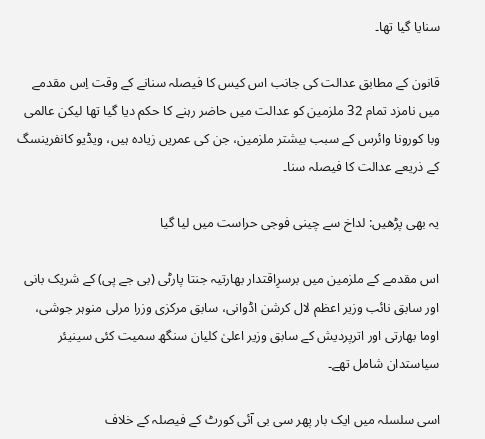سنایا گیا تھا۔

قانون کے مطابق عدالت کی جانب اس کیس کا فیصلہ سنانے کے وقت اِس مقدمے میں نامزد تمام 32 ملزمین کو عدالت میں حاضر رہنے کا حکم دیا گیا تھا لیکن عالمی وبا کورونا وائرس کے سبب بیشتر ملزمین، جن کی عمریں زیادہ ہیں، ویڈیو کانفرینسگ کے ذریعے عدالت کا فیصلہ سنا۔

یہ بھی پڑھیں: لداخ سے چینی فوجی حراست میں لیا گیا

اس مقدمے کے ملزمین میں برسرِاقتدار بھارتیہ جنتا پارٹی (بی جے پی) کے شریک بانی اور سابق نائب وزیر اعظم لال کرشن اڈوانی، سابق مرکزی وزرا مرلی منوہر جوشی، اوما بھارتی اور اترپردیش کے سابق وزیر اعلیٰ کلیان سنگھ سمیت کئی سینیئر سیاستدان شامل تھے۔

اسی سلسلہ میں ایک بار پھر سی بی آئی کورٹ کے فیصلہ کے خلاف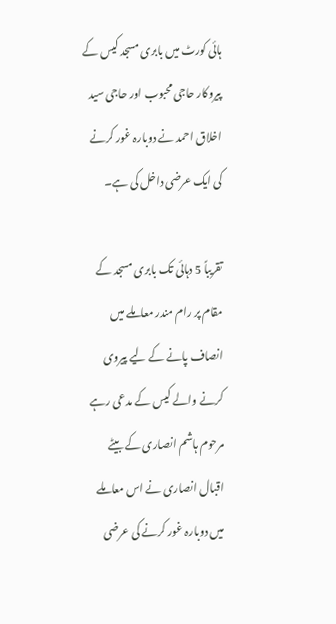ہائی کورٹ میں بابری مسجد کیس کے پیروکار حاجی محبوب اور حاجی سید اخلاق احمد نے دوبارہ غور کرنے کی ایک عرضی داخل کی ہے۔

تقریباً 5 دہائی تک بابری مسجد کے مقام پر رام مندر معاملے میں انصاف پانے کے لیے پیروی کرنے والے کیس کے مدعی رہے مرحوم ہاشم انصاری کے بیٹے اقبال انصاری نے اس معاملے میں دوبارہ غور کرنے کی عرضی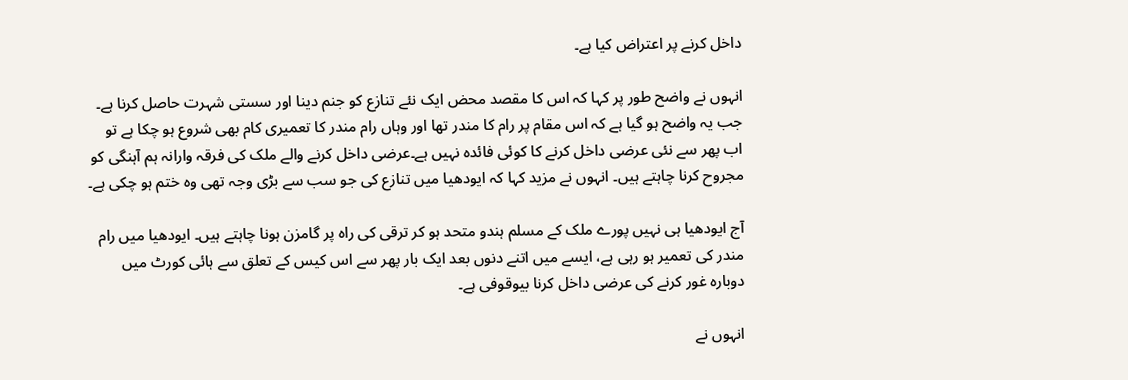داخل کرنے پر اعتراض کیا ہے۔

انہوں نے واضح طور پر کہا کہ اس کا مقصد محض ایک نئے تنازع کو جنم دینا اور سستی شہرت حاصل کرنا ہے۔ جب یہ واضح ہو گیا ہے کہ اس مقام پر رام کا مندر تھا اور وہاں رام مندر کا تعمیری کام بھی شروع ہو چکا ہے تو اب پھر سے نئی عرضی داخل کرنے کا کوئی فائدہ نہیں ہے۔عرضی داخل کرنے والے ملک کی فرقہ وارانہ ہم آہنگی کو مجروح کرنا چاہتے ہیں۔ انہوں نے مزید کہا کہ ایودھیا میں تنازع کی جو سب سے بڑی وجہ تھی وہ ختم ہو چکی ہے۔

آج ایودھیا ہی نہیں پورے ملک کے مسلم ہندو متحد ہو کر ترقی کی راہ پر گامزن ہونا چاہتے ہیں۔ ایودھیا میں رام مندر کی تعمیر ہو رہی ہے، ایسے میں اتنے دنوں بعد ایک بار پھر سے اس کیس کے تعلق سے ہائی کورٹ میں دوبارہ غور کرنے کی عرضی داخل کرنا بیوقوفی ہے۔

انہوں نے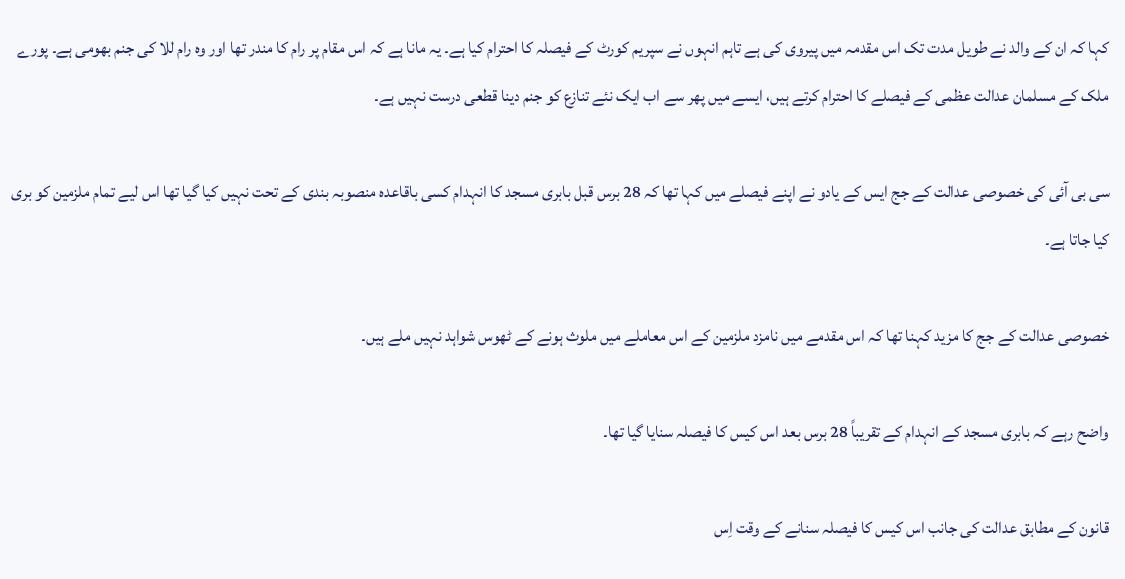کہا کہ ان کے والد نے طویل مدت تک اس مقدمہ میں پیروی کی ہے تاہم انہوں نے سپریم کورٹ کے فیصلہ کا احترام کیا ہے۔ یہ مانا ہے کہ اس مقام پر رام کا مندر تھا اور وہ رام للا کی جنم بھومی ہے۔ پورے ملک کے مسلمان عدالت عظمی کے فیصلے کا احترام کرتے ہیں، ایسے میں پھر سے اب ایک نئے تنازع کو جنم دینا قطعی درست نہیں ہے۔

سی بی آئی کی خصوصی عدالت کے جج ایس کے یادو نے اپنے فیصلے میں کہا تھا کہ 28 برس قبل بابری مسجد کا انہدام کسی باقاعدہ منصوبہ بندی کے تحت نہیں کیا گیا تھا اس لیے تمام ملزمین کو بری کیا جاتا ہے۔

خصوصی عدالت کے جج کا مزید کہنا تھا کہ اس مقدمے میں نامزد ملزمین کے اس معاملے میں ملوث ہونے کے ٹھوس شواہد نہیں ملے ہیں۔

واضح رہے کہ بابری مسجد کے انہدام کے تقریباً 28 برس بعد اس کیس کا فیصلہ سنایا گیا تھا۔

قانون کے مطابق عدالت کی جانب اس کیس کا فیصلہ سنانے کے وقت اِس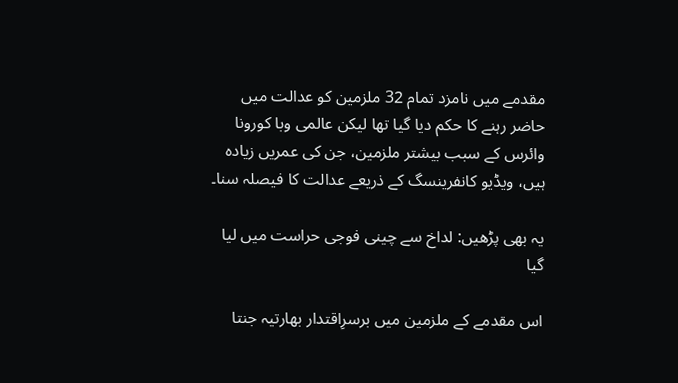مقدمے میں نامزد تمام 32 ملزمین کو عدالت میں حاضر رہنے کا حکم دیا گیا تھا لیکن عالمی وبا کورونا وائرس کے سبب بیشتر ملزمین، جن کی عمریں زیادہ ہیں، ویڈیو کانفرینسگ کے ذریعے عدالت کا فیصلہ سنا۔

یہ بھی پڑھیں: لداخ سے چینی فوجی حراست میں لیا گیا

اس مقدمے کے ملزمین میں برسرِاقتدار بھارتیہ جنتا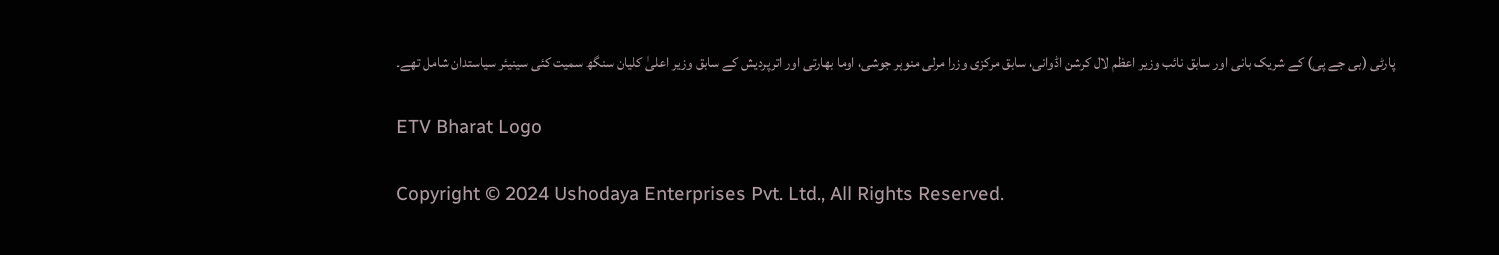پارٹی (بی جے پی) کے شریک بانی اور سابق نائب وزیر اعظم لال کرشن اڈوانی، سابق مرکزی وزرا مرلی منوہر جوشی، اوما بھارتی اور اترپردیش کے سابق وزیر اعلیٰ کلیان سنگھ سمیت کئی سینیئر سیاستدان شامل تھے۔

ETV Bharat Logo

Copyright © 2024 Ushodaya Enterprises Pvt. Ltd., All Rights Reserved.